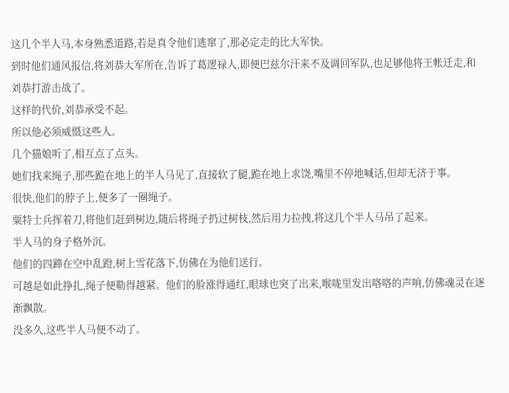这几个半人马,本身熟悉道路,若是真令他们逃窜了,那必定走的比大军快。
到时他们通风报信,将刘恭大军所在,告诉了葛逻禄人,即便巴兹尔汗来不及调回军队,也足够他将王帐迁走,和刘恭打游击战了。
这样的代价,刘恭承受不起。
所以他必须威慑这些人。
几个猫娘听了,相互点了点头。
她们找来绳子,那些跪在地上的半人马见了,直接软了腿,跪在地上求饶,嘴里不停地喊话,但却无济于事。
很快,他们的脖子上,便多了一圈绳子。
粟特士兵挥着刀,将他们赶到树边,随后将绳子扔过树枝,然后用力拉拽,将这几个半人马吊了起来。
半人马的身子格外沉。
他们的四蹄在空中乱蹬,树上雪花落下,仿佛在为他们送行。
可越是如此挣扎,绳子便勒得越紧。他们的脸涨得通红,眼球也突了出来,喉咙里发出咯咯的声响,仿佛魂灵在逐渐飘散。
没多久,这些半人马便不动了。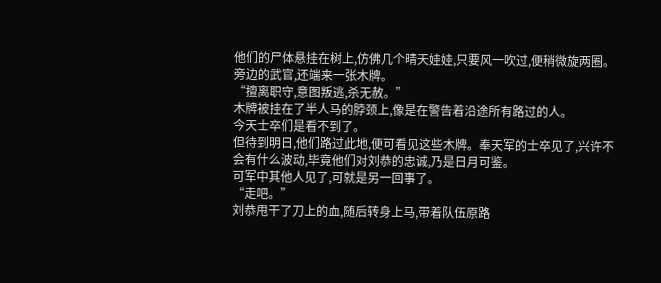他们的尸体悬挂在树上,仿佛几个晴天娃娃,只要风一吹过,便稍微旋两圈。
旁边的武官,还端来一张木牌。
“擅离职守,意图叛逃,杀无赦。”
木牌被挂在了半人马的脖颈上,像是在警告着沿途所有路过的人。
今天士卒们是看不到了。
但待到明日,他们路过此地,便可看见这些木牌。奉天军的士卒见了,兴许不会有什么波动,毕竟他们对刘恭的忠诚,乃是日月可鉴。
可军中其他人见了,可就是另一回事了。
“走吧。”
刘恭甩干了刀上的血,随后转身上马,带着队伍原路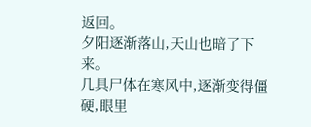返回。
夕阳逐渐落山,天山也暗了下来。
几具尸体在寒风中,逐渐变得僵硬,眼里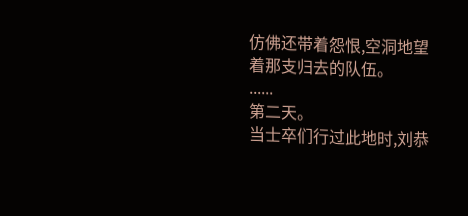仿佛还带着怨恨,空洞地望着那支归去的队伍。
......
第二天。
当士卒们行过此地时,刘恭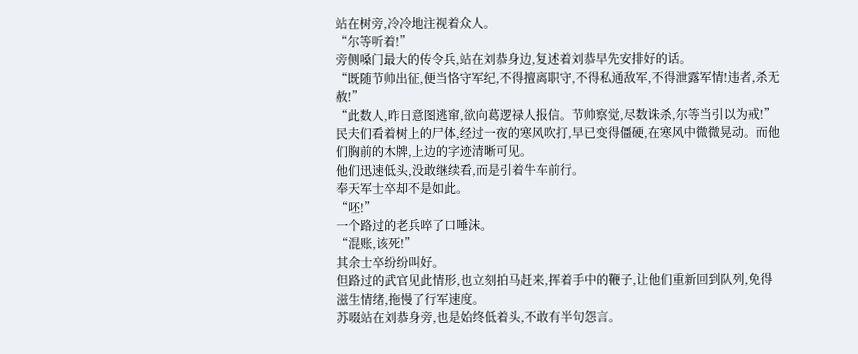站在树旁,冷冷地注视着众人。
“尔等听着!”
旁侧嗓门最大的传令兵,站在刘恭身边,复述着刘恭早先安排好的话。
“既随节帅出征,便当恪守军纪,不得擅离职守,不得私通敌军,不得泄露军情!违者,杀无赦!”
“此数人,昨日意图逃窜,欲向葛逻禄人报信。节帅察觉,尽数诛杀,尔等当引以为戒!”
民夫们看着树上的尸体,经过一夜的寒风吹打,早已变得僵硬,在寒风中微微晃动。而他们胸前的木牌,上边的字迹清晰可见。
他们迅速低头,没敢继续看,而是引着牛车前行。
奉天军士卒却不是如此。
“呸!”
一个路过的老兵啐了口唾沫。
“混账,该死!”
其余士卒纷纷叫好。
但路过的武官见此情形,也立刻拍马赶来,挥着手中的鞭子,让他们重新回到队列,免得滋生情绪,拖慢了行军速度。
苏啜站在刘恭身旁,也是始终低着头,不敢有半句怨言。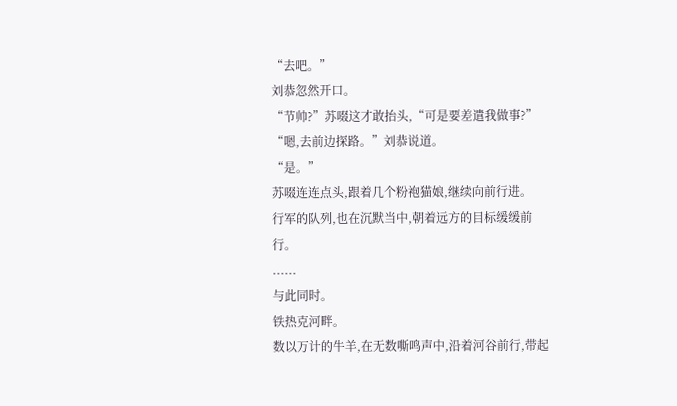“去吧。”
刘恭忽然开口。
“节帅?”苏啜这才敢抬头,“可是要差遣我做事?”
“嗯,去前边探路。”刘恭说道。
“是。”
苏啜连连点头,跟着几个粉袍猫娘,继续向前行进。
行军的队列,也在沉默当中,朝着远方的目标缓缓前行。
......
与此同时。
铁热克河畔。
数以万计的牛羊,在无数嘶鸣声中,沿着河谷前行,带起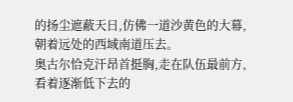的扬尘遮蔽天日,仿佛一道沙黄色的大幕,朝着远处的西域南道压去。
奥古尔恰克汗昂首挺胸,走在队伍最前方,看着逐渐低下去的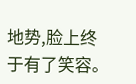地势,脸上终于有了笑容。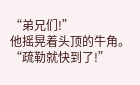“弟兄们!”
他摇晃着头顶的牛角。
“疏勒就快到了!”